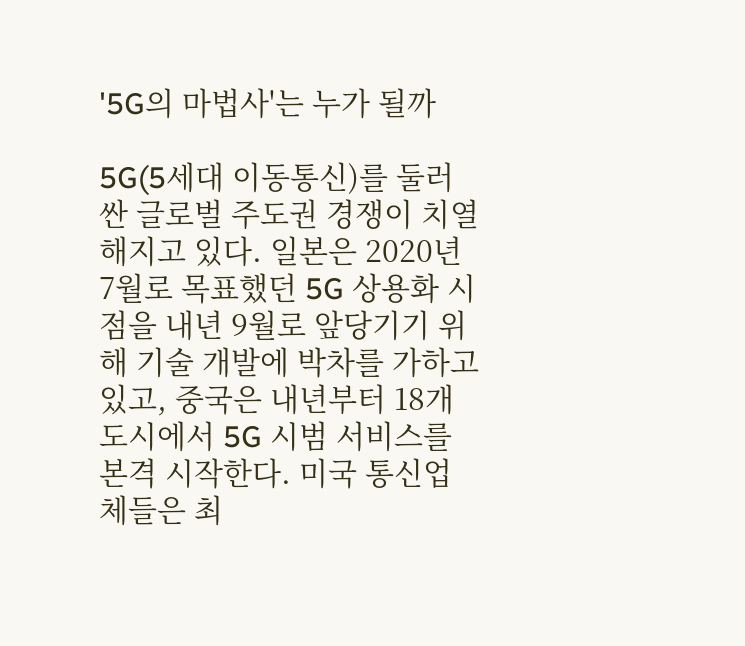'5G의 마법사'는 누가 될까

5G(5세대 이동통신)를 둘러싼 글로벌 주도권 경쟁이 치열해지고 있다. 일본은 2020년 7월로 목표했던 5G 상용화 시점을 내년 9월로 앞당기기 위해 기술 개발에 박차를 가하고 있고, 중국은 내년부터 18개 도시에서 5G 시범 서비스를 본격 시작한다. 미국 통신업체들은 최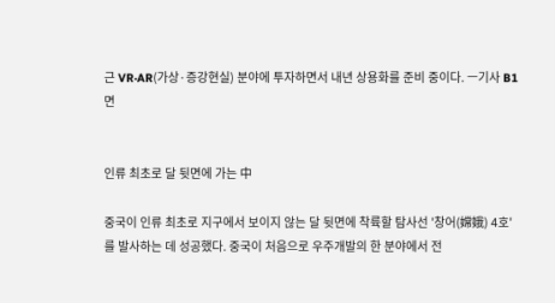근 VR·AR(가상·증강현실) 분야에 투자하면서 내년 상용화를 준비 중이다. ㅡ기사 B1면


인류 최초로 달 뒷면에 가는 中

중국이 인류 최초로 지구에서 보이지 않는 달 뒷면에 착륙할 탐사선 '창어(嫦娥) 4호'를 발사하는 데 성공했다. 중국이 처음으로 우주개발의 한 분야에서 전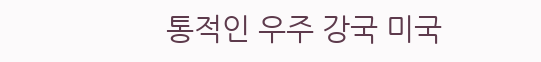통적인 우주 강국 미국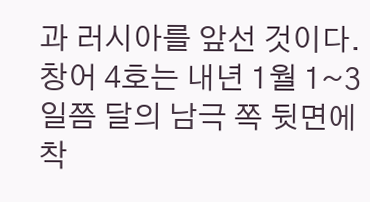과 러시아를 앞선 것이다. 창어 4호는 내년 1월 1~3일쯤 달의 남극 쪽 뒷면에 착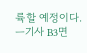륙할 예정이다. ㅡ기사 B3면